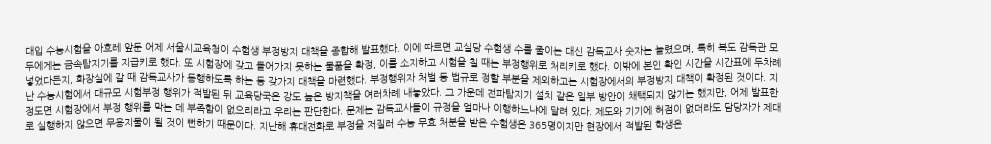대입 수능시험을 아흐레 앞둔 어제 서울시교육청이 수험생 부정방지 대책을 종합해 발표했다. 이에 따르면 교실당 수험생 수를 줄이는 대신 감독교사 숫자는 늘렸으며, 특히 복도 감독관 모두에게는 금속탐지기를 지급키로 했다. 또 시험장에 갖고 들어가지 못하는 물품을 확정, 이를 소지하고 시험을 칠 때는 부정행위로 처리키로 했다. 이밖에 본인 확인 시간을 시간표에 두차례 넣었다든지, 화장실에 갈 때 감독교사가 동행하도록 하는 등 갖가지 대책을 마련했다. 부정행위자 처벌 등 법규로 정할 부분을 제외하고는 시험장에서의 부정방지 대책이 확정된 것이다. 지난 수능시험에서 대규모 시험부정 행위가 적발된 뒤 교육당국은 강도 높은 방지책을 여러차례 내놓았다. 그 가운데 전파탐지기 설치 같은 일부 방안이 채택되지 않기는 했지만, 어제 발표한 정도면 시험장에서 부정 행위를 막는 데 부족함이 없으리라고 우리는 판단한다. 문제는 감독교사들이 규정을 얼마나 이행하느냐에 달려 있다. 제도와 기기에 허점이 없더라도 담당자가 제대로 실행하지 않으면 무용지물이 될 것이 뻔하기 때문이다. 지난해 휴대전화로 부정을 저질러 수능 무효 처분을 받은 수험생은 365명이지만 현장에서 적발된 학생은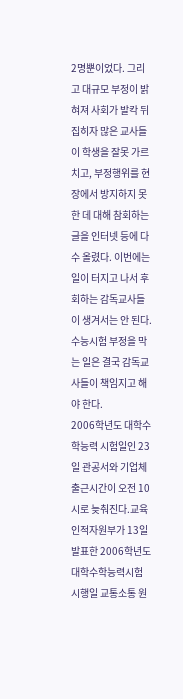2명뿐이었다. 그리고 대규모 부정이 밝혀져 사회가 발칵 뒤집히자 많은 교사들이 학생을 잘못 가르치고, 부정행위를 현장에서 방지하지 못한 데 대해 참회하는 글을 인터넷 등에 다수 올렸다. 이번에는 일이 터지고 나서 후회하는 감독교사들이 생겨서는 안 된다. 수능시험 부정을 막는 일은 결국 감독교사들이 책임지고 해야 한다.
2006학년도 대학수학능력 시험일인 23일 관공서와 기업체 출근시간이 오전 10시로 늦춰진다.교육인적자원부가 13일 발표한 2006학년도 대학수학능력시험 시행일 교통소통 원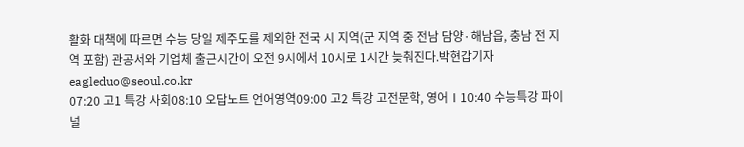활화 대책에 따르면 수능 당일 제주도를 제외한 전국 시 지역(군 지역 중 전남 담양·해남읍, 충남 전 지역 포함) 관공서와 기업체 출근시간이 오전 9시에서 10시로 1시간 늦춰진다.박현갑기자 eagleduo@seoul.co.kr
07:20 고1 특강 사회08:10 오답노트 언어영역09:00 고2 특강 고전문학, 영어Ⅰ10:40 수능특강 파이널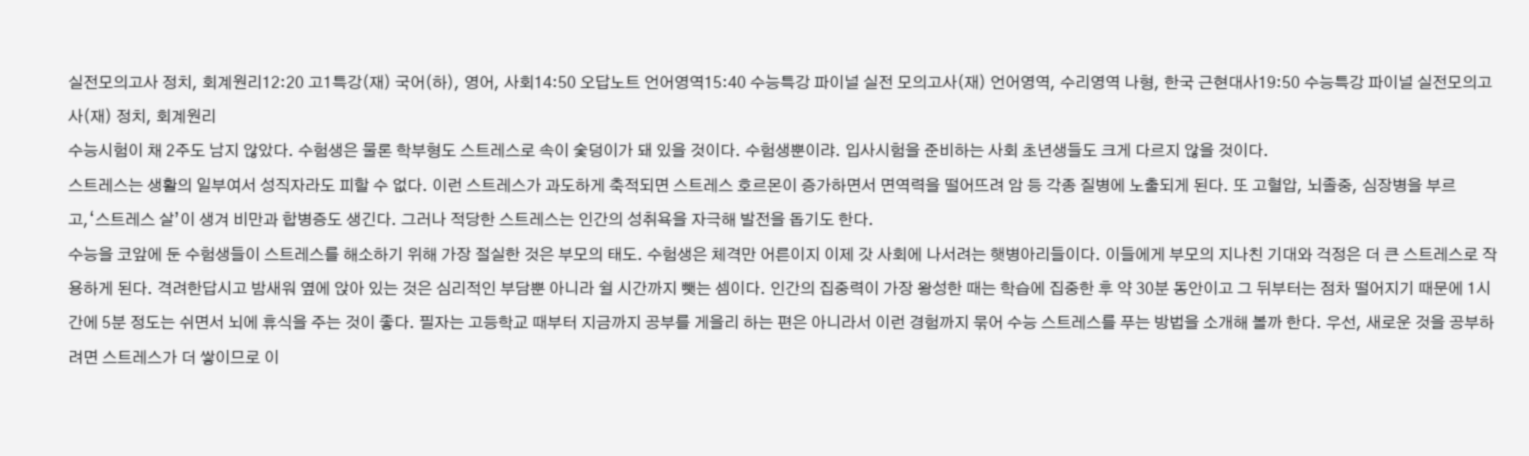실전모의고사 정치, 회계원리12:20 고1특강(재) 국어(하), 영어, 사회14:50 오답노트 언어영역15:40 수능특강 파이널 실전 모의고사(재) 언어영역, 수리영역 나형, 한국 근현대사19:50 수능특강 파이널 실전모의고사(재) 정치, 회계원리
수능시험이 채 2주도 남지 않았다. 수험생은 물론 학부형도 스트레스로 속이 숯덩이가 돼 있을 것이다. 수험생뿐이랴. 입사시험을 준비하는 사회 초년생들도 크게 다르지 않을 것이다.
스트레스는 생활의 일부여서 성직자라도 피할 수 없다. 이런 스트레스가 과도하게 축적되면 스트레스 호르몬이 증가하면서 면역력을 떨어뜨려 암 등 각종 질병에 노출되게 된다. 또 고혈압, 뇌졸중, 심장병을 부르고,‘스트레스 살’이 생겨 비만과 합병증도 생긴다. 그러나 적당한 스트레스는 인간의 성취욕을 자극해 발전을 돕기도 한다.
수능을 코앞에 둔 수험생들이 스트레스를 해소하기 위해 가장 절실한 것은 부모의 태도. 수험생은 체격만 어른이지 이제 갓 사회에 나서려는 햇병아리들이다. 이들에게 부모의 지나친 기대와 걱정은 더 큰 스트레스로 작용하게 된다. 격려한답시고 밤새워 옆에 앉아 있는 것은 심리적인 부담뿐 아니라 쉴 시간까지 뺏는 셈이다. 인간의 집중력이 가장 왕성한 때는 학습에 집중한 후 약 30분 동안이고 그 뒤부터는 점차 떨어지기 때문에 1시간에 5분 정도는 쉬면서 뇌에 휴식을 주는 것이 좋다. 필자는 고등학교 때부터 지금까지 공부를 게을리 하는 편은 아니라서 이런 경험까지 묶어 수능 스트레스를 푸는 방법을 소개해 볼까 한다. 우선, 새로운 것을 공부하려면 스트레스가 더 쌓이므로 이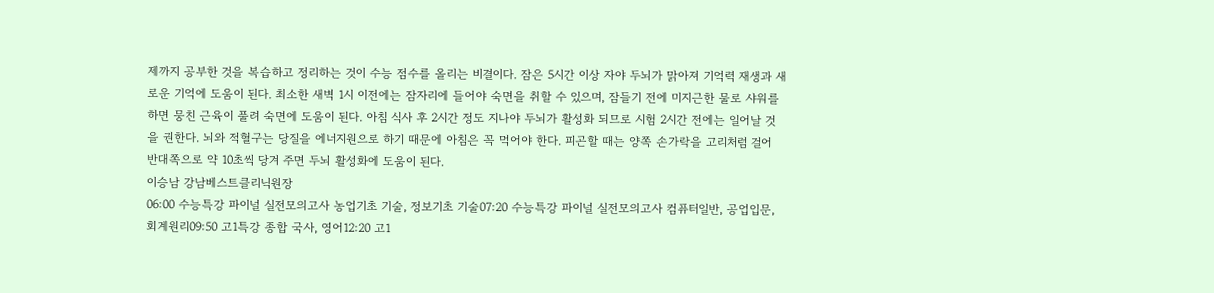제까지 공부한 것을 복습하고 정리하는 것이 수능 점수를 올리는 비결이다. 잠은 5시간 이상 자야 두뇌가 맑아져 기억력 재생과 새로운 기억에 도움이 된다. 최소한 새벽 1시 이전에는 잠자리에 들어야 숙면을 취할 수 있으며, 잠들기 전에 미지근한 물로 샤워를 하면 뭉친 근육이 풀려 숙면에 도움이 된다. 아침 식사 후 2시간 정도 지나야 두뇌가 활성화 되므로 시험 2시간 전에는 일어날 것을 권한다. 뇌와 적혈구는 당질을 에너지원으로 하기 때문에 아침은 꼭 먹어야 한다. 피곤할 때는 양쪽 손가락을 고리처럼 걸어 반대쪽으로 약 10초씩 당겨 주면 두뇌 활성화에 도움이 된다.
이승남 강남베스트클리닉원장
06:00 수능특강 파이널 실전모의고사 농업기초 기술, 정보기초 기술07:20 수능특강 파이널 실전모의고사 컴퓨터일반, 공업입문, 회계원리09:50 고1특강 종합 국사, 영어12:20 고1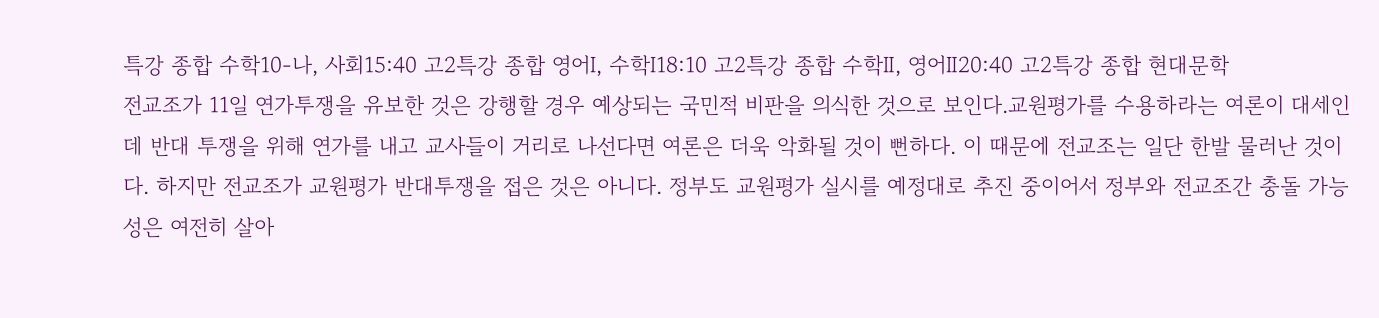특강 종합 수학10-나, 사회15:40 고2특강 종합 영어Ⅰ, 수학Ⅰ18:10 고2특강 종합 수학Ⅱ, 영어Ⅱ20:40 고2특강 종합 현대문학
전교조가 11일 연가투쟁을 유보한 것은 강행할 경우 예상되는 국민적 비판을 의식한 것으로 보인다.교원평가를 수용하라는 여론이 대세인데 반대 투쟁을 위해 연가를 내고 교사들이 거리로 나선다면 여론은 더욱 악화될 것이 뻔하다. 이 때문에 전교조는 일단 한발 물러난 것이다. 하지만 전교조가 교원평가 반대투쟁을 접은 것은 아니다. 정부도 교원평가 실시를 예정대로 추진 중이어서 정부와 전교조간 충돌 가능성은 여전히 살아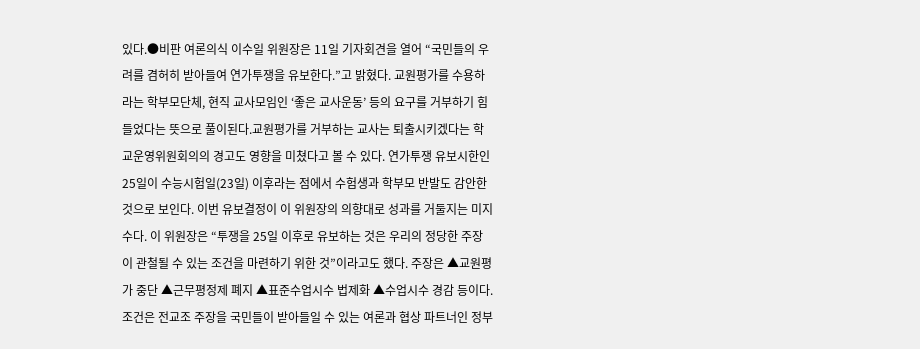있다.●비판 여론의식 이수일 위원장은 11일 기자회견을 열어 “국민들의 우려를 겸허히 받아들여 연가투쟁을 유보한다.”고 밝혔다. 교원평가를 수용하라는 학부모단체, 현직 교사모임인 ‘좋은 교사운동’ 등의 요구를 거부하기 힘들었다는 뜻으로 풀이된다.교원평가를 거부하는 교사는 퇴출시키겠다는 학교운영위원회의의 경고도 영향을 미쳤다고 볼 수 있다. 연가투쟁 유보시한인 25일이 수능시험일(23일) 이후라는 점에서 수험생과 학부모 반발도 감안한 것으로 보인다. 이번 유보결정이 이 위원장의 의향대로 성과를 거둘지는 미지수다. 이 위원장은 “투쟁을 25일 이후로 유보하는 것은 우리의 정당한 주장이 관철될 수 있는 조건을 마련하기 위한 것”이라고도 했다. 주장은 ▲교원평가 중단 ▲근무평정제 폐지 ▲표준수업시수 법제화 ▲수업시수 경감 등이다. 조건은 전교조 주장을 국민들이 받아들일 수 있는 여론과 협상 파트너인 정부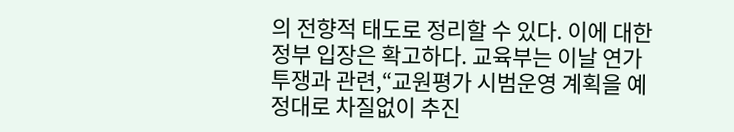의 전향적 태도로 정리할 수 있다. 이에 대한 정부 입장은 확고하다. 교육부는 이날 연가투쟁과 관련,“교원평가 시범운영 계획을 예정대로 차질없이 추진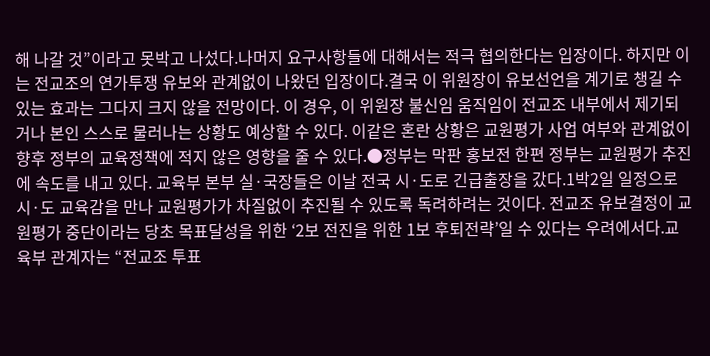해 나갈 것”이라고 못박고 나섰다.나머지 요구사항들에 대해서는 적극 협의한다는 입장이다. 하지만 이는 전교조의 연가투쟁 유보와 관계없이 나왔던 입장이다.결국 이 위원장이 유보선언을 계기로 챙길 수 있는 효과는 그다지 크지 않을 전망이다. 이 경우, 이 위원장 불신임 움직임이 전교조 내부에서 제기되거나 본인 스스로 물러나는 상황도 예상할 수 있다. 이같은 혼란 상황은 교원평가 사업 여부와 관계없이 향후 정부의 교육정책에 적지 않은 영향을 줄 수 있다.●정부는 막판 홍보전 한편 정부는 교원평가 추진에 속도를 내고 있다. 교육부 본부 실·국장들은 이날 전국 시·도로 긴급출장을 갔다.1박2일 일정으로 시·도 교육감을 만나 교원평가가 차질없이 추진될 수 있도록 독려하려는 것이다. 전교조 유보결정이 교원평가 중단이라는 당초 목표달성을 위한 ‘2보 전진을 위한 1보 후퇴전략’일 수 있다는 우려에서다.교육부 관계자는 “전교조 투표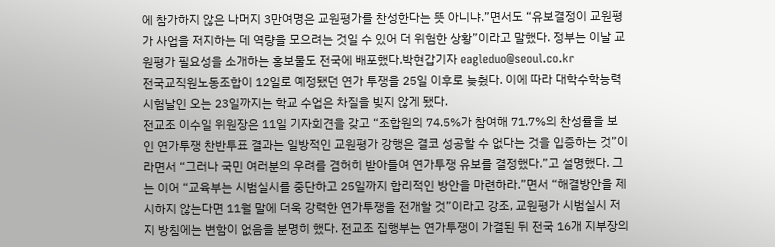에 참가하지 않은 나머지 3만여명은 교원평가를 찬성한다는 뜻 아니냐.”면서도 “유보결정이 교원평가 사업을 저지하는 데 역량을 모으려는 것일 수 있어 더 위험한 상황”이라고 말했다. 정부는 이날 교원평가 필요성을 소개하는 홍보물도 전국에 배포했다.박현갑기자 eagleduo@seoul.co.kr
전국교직원노동조합이 12일로 예정됐던 연가 투쟁을 25일 이후로 늦췄다. 이에 따라 대학수학능력시험날인 오는 23일까지는 학교 수업은 차질을 빚지 않게 됐다.
전교조 이수일 위원장은 11일 기자회견을 갖고 “조합원의 74.5%가 참여해 71.7%의 찬성률을 보인 연가투쟁 찬반투표 결과는 일방적인 교원평가 강행은 결코 성공할 수 없다는 것을 입증하는 것”이라면서 “그러나 국민 여러분의 우려를 겸허히 받아들여 연가투쟁 유보를 결정했다.”고 설명했다. 그는 이어 “교육부는 시범실시를 중단하고 25일까지 합리적인 방안을 마련하라.”면서 “해결방안을 제시하지 않는다면 11월 말에 더욱 강력한 연가투쟁을 전개할 것”이라고 강조, 교원평가 시범실시 저지 방침에는 변함이 없음을 분명히 했다. 전교조 집행부는 연가투쟁이 가결된 뒤 전국 16개 지부장의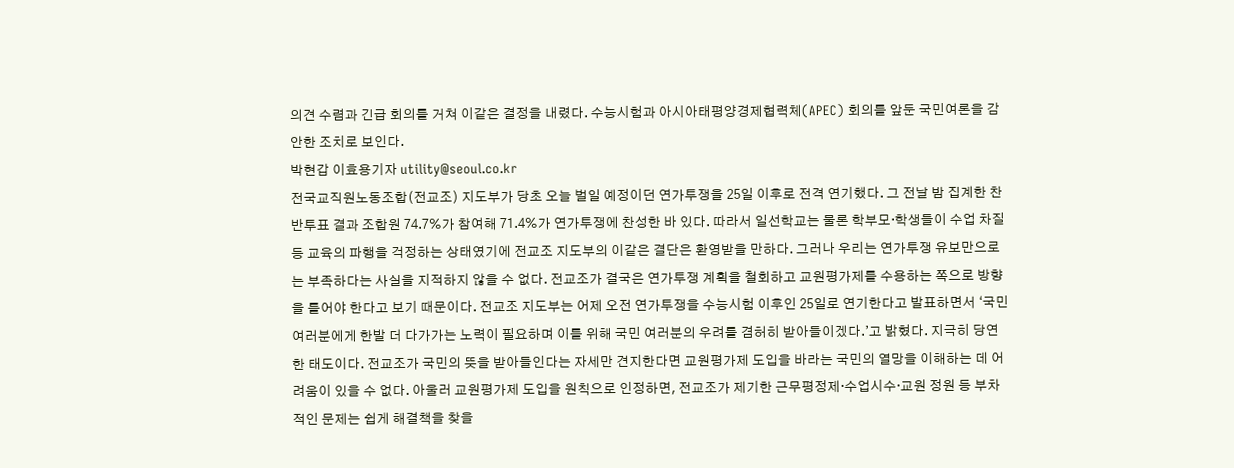의견 수렴과 긴급 회의를 거쳐 이같은 결정을 내렸다. 수능시험과 아시아태평양경제협력체(APEC) 회의를 앞둔 국민여론을 감안한 조치로 보인다.
박현갑 이효용기자 utility@seoul.co.kr
전국교직원노동조합(전교조) 지도부가 당초 오늘 벌일 예정이던 연가투쟁을 25일 이후로 전격 연기했다. 그 전날 밤 집계한 찬반투표 결과 조합원 74.7%가 참여해 71.4%가 연가투쟁에 찬성한 바 있다. 따라서 일선학교는 물론 학부모·학생들이 수업 차질 등 교육의 파행을 걱정하는 상태였기에 전교조 지도부의 이같은 결단은 환영받을 만하다. 그러나 우리는 연가투쟁 유보만으로는 부족하다는 사실을 지적하지 않을 수 없다. 전교조가 결국은 연가투쟁 계획을 철회하고 교원평가제를 수용하는 쪽으로 방향을 틀어야 한다고 보기 때문이다. 전교조 지도부는 어제 오전 연가투쟁을 수능시험 이후인 25일로 연기한다고 발표하면서 ‘국민 여러분에게 한발 더 다가가는 노력이 필요하며 이를 위해 국민 여러분의 우려를 겸허히 받아들이겠다.’고 밝혔다. 지극히 당연한 태도이다. 전교조가 국민의 뜻을 받아들인다는 자세만 견지한다면 교원평가제 도입을 바라는 국민의 열망을 이해하는 데 어려움이 있을 수 없다. 아울러 교원평가제 도입을 원칙으로 인정하면, 전교조가 제기한 근무평정제·수업시수·교원 정원 등 부차적인 문제는 쉽게 해결책을 찾을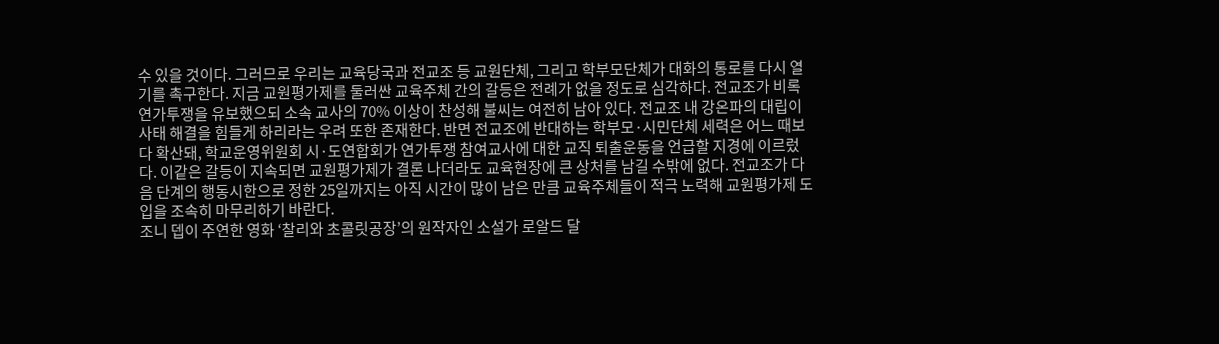수 있을 것이다. 그러므로 우리는 교육당국과 전교조 등 교원단체, 그리고 학부모단체가 대화의 통로를 다시 열기를 촉구한다. 지금 교원평가제를 둘러싼 교육주체 간의 갈등은 전례가 없을 정도로 심각하다. 전교조가 비록 연가투쟁을 유보했으되 소속 교사의 70% 이상이 찬성해 불씨는 여전히 남아 있다. 전교조 내 강온파의 대립이 사태 해결을 힘들게 하리라는 우려 또한 존재한다. 반면 전교조에 반대하는 학부모·시민단체 세력은 어느 때보다 확산돼, 학교운영위원회 시·도연합회가 연가투쟁 참여교사에 대한 교직 퇴출운동을 언급할 지경에 이르렀다. 이같은 갈등이 지속되면 교원평가제가 결론 나더라도 교육현장에 큰 상처를 남길 수밖에 없다. 전교조가 다음 단계의 행동시한으로 정한 25일까지는 아직 시간이 많이 남은 만큼 교육주체들이 적극 노력해 교원평가제 도입을 조속히 마무리하기 바란다.
조니 뎁이 주연한 영화 ‘찰리와 초콜릿공장’의 원작자인 소설가 로알드 달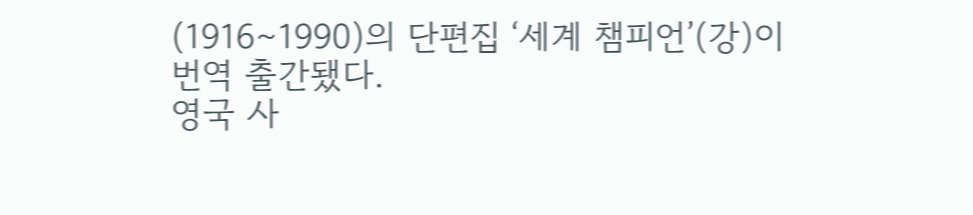(1916∼1990)의 단편집 ‘세계 챔피언’(강)이 번역 출간됐다.
영국 사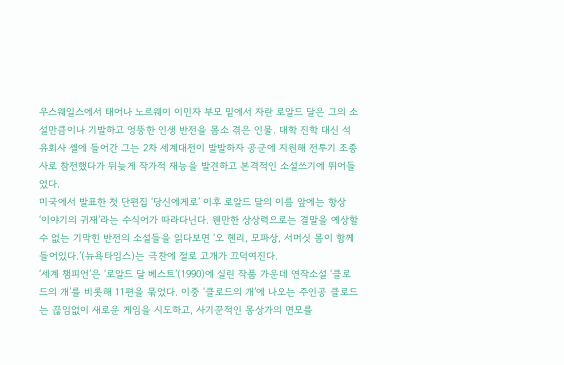우스웨일스에서 태어나 노르웨이 이민자 부모 밑에서 자란 로알드 달은 그의 소설만큼이나 기발하고 엉뚱한 인생 반전을 몸소 겪은 인물. 대학 진학 대신 석유회사 셸에 들어간 그는 2차 세계대전이 발발하자 공군에 지원해 전투기 조종사로 참전했다가 뒤늦게 작가적 재능을 발견하고 본격적인 소설쓰기에 뛰어들었다.
미국에서 발표한 첫 단편집 ‘당신에게로’ 이후 로알드 달의 이름 앞에는 항상 ‘이야기의 귀재’라는 수식어가 따라다닌다. 웬만한 상상력으로는 결말을 예상할 수 없는 기막힌 반전의 소설들을 읽다보면 ‘오 헨리, 모파상, 서머싯 몸이 함께 들어있다.’(뉴욕타임스)는 극찬에 절로 고개가 끄덕여진다.
‘세계 챔피언’은 ‘로알드 달 베스트’(1990)에 실린 작품 가운데 연작소설 ‘클로드의 개’를 비롯해 11편을 묶었다. 이중 ‘클로드의 개’에 나오는 주인공 클로드는 끊임없이 새로운 게임을 시도하고, 사기꾼적인 몽상가의 면모를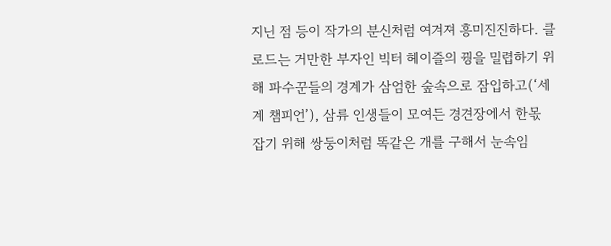지닌 점 등이 작가의 분신처럼 여겨져 흥미진진하다. 클로드는 거만한 부자인 빅터 헤이즐의 꿩을 밀렵하기 위해 파수꾼들의 경계가 삼엄한 숲속으로 잠입하고(‘세계 챔피언’), 삼류 인생들이 모여든 경견장에서 한몫 잡기 위해 쌍둥이처럼 똑같은 개를 구해서 눈속임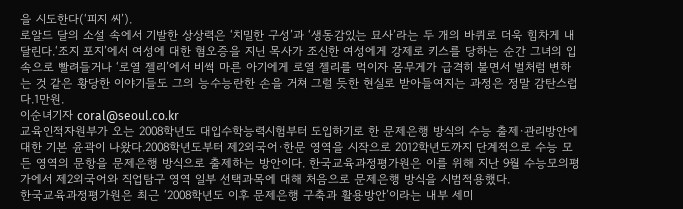을 시도한다(‘피지 씨’).
로알드 달의 소설 속에서 기발한 상상력은 ‘치밀한 구성’과 ‘생동감있는 묘사’라는 두 개의 바퀴로 더욱 힘차게 내달린다.‘조지 포지’에서 여성에 대한 혐오증을 지닌 목사가 조신한 여성에게 강제로 키스를 당하는 순간 그녀의 입속으로 빨려들거나 ‘로열 젤리’에서 비썩 마른 아기에게 로열 젤리를 먹이자 몸무게가 급격히 불면서 벌처럼 변하는 것 같은 황당한 이야기들도 그의 능수능란한 손을 거쳐 그럴 듯한 현실로 받아들여지는 과정은 정말 감탄스럽다.1만원.
이순녀기자 coral@seoul.co.kr
교육인적자원부가 오는 2008학년도 대입수학능력시험부터 도입하기로 한 문제은행 방식의 수능 출제·관리방안에 대한 기본 윤곽이 나왔다.2008학년도부터 제2외국어·한문 영역을 시작으로 2012학년도까지 단계적으로 수능 모든 영역의 문항을 문제은행 방식으로 출제하는 방안이다. 한국교육과정평가원은 이를 위해 지난 9월 수능모의평가에서 제2외국어와 직업탐구 영역 일부 선택과목에 대해 처음으로 문제은행 방식을 시범적용했다.
한국교육과정평가원은 최근 ‘2008학년도 이후 문제은행 구축과 활용방안’이라는 내부 세미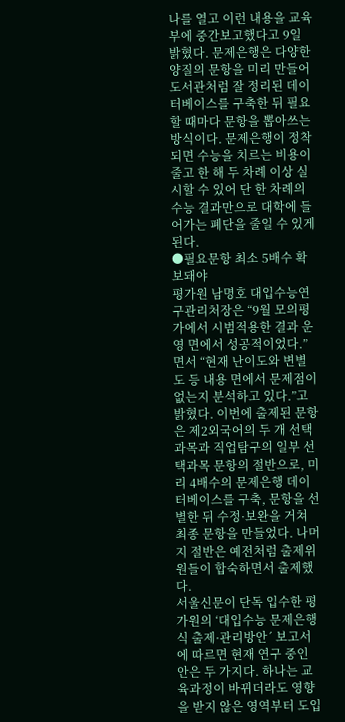나를 열고 이런 내용을 교육부에 중간보고했다고 9일 밝혔다. 문제은행은 다양한 양질의 문항을 미리 만들어 도서관처럼 잘 정리된 데이터베이스를 구축한 뒤 필요할 때마다 문항을 뽑아쓰는 방식이다. 문제은행이 정착되면 수능을 치르는 비용이 줄고 한 해 두 차례 이상 실시할 수 있어 단 한 차례의 수능 결과만으로 대학에 들어가는 폐단을 줄일 수 있게 된다.
●필요문항 최소 5배수 확보돼야
평가원 남명호 대입수능연구관리처장은 “9월 모의평가에서 시범적용한 결과 운영 면에서 성공적이었다.”면서 “현재 난이도와 변별도 등 내용 면에서 문제점이 없는지 분석하고 있다.”고 밝혔다. 이번에 출제된 문항은 제2외국어의 두 개 선택과목과 직업탐구의 일부 선택과목 문항의 절반으로, 미리 4배수의 문제은행 데이터베이스를 구축, 문항을 선별한 뒤 수정·보완을 거쳐 최종 문항을 만들었다. 나머지 절반은 예전처럼 출제위원들이 합숙하면서 출제했다.
서울신문이 단독 입수한 평가원의 ‘대입수능 문제은행식 출제·관리방안´ 보고서에 따르면 현재 연구 중인 안은 두 가지다. 하나는 교육과정이 바뀌더라도 영향을 받지 않은 영역부터 도입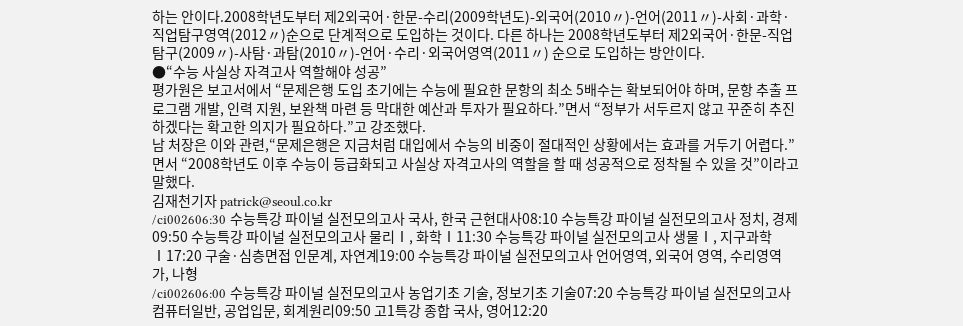하는 안이다.2008학년도부터 제2외국어·한문-수리(2009학년도)-외국어(2010〃)-언어(2011〃)-사회·과학·직업탐구영역(2012〃)순으로 단계적으로 도입하는 것이다. 다른 하나는 2008학년도부터 제2외국어·한문-직업탐구(2009〃)-사탐·과탐(2010〃)-언어·수리·외국어영역(2011〃) 순으로 도입하는 방안이다.
●“수능 사실상 자격고사 역할해야 성공”
평가원은 보고서에서 “문제은행 도입 초기에는 수능에 필요한 문항의 최소 5배수는 확보되어야 하며, 문항 추출 프로그램 개발, 인력 지원, 보완책 마련 등 막대한 예산과 투자가 필요하다.”면서 “정부가 서두르지 않고 꾸준히 추진하겠다는 확고한 의지가 필요하다.”고 강조했다.
남 처장은 이와 관련,“문제은행은 지금처럼 대입에서 수능의 비중이 절대적인 상황에서는 효과를 거두기 어렵다.”면서 “2008학년도 이후 수능이 등급화되고 사실상 자격고사의 역할을 할 때 성공적으로 정착될 수 있을 것”이라고 말했다.
김재천기자 patrick@seoul.co.kr
/ci002606:30 수능특강 파이널 실전모의고사 국사, 한국 근현대사08:10 수능특강 파이널 실전모의고사 정치, 경제09:50 수능특강 파이널 실전모의고사 물리Ⅰ, 화학Ⅰ11:30 수능특강 파이널 실전모의고사 생물Ⅰ, 지구과학Ⅰ17:20 구술·심층면접 인문계, 자연계19:00 수능특강 파이널 실전모의고사 언어영역, 외국어 영역, 수리영역 가, 나형
/ci002606:00 수능특강 파이널 실전모의고사 농업기초 기술, 정보기초 기술07:20 수능특강 파이널 실전모의고사 컴퓨터일반, 공업입문, 회계원리09:50 고1특강 종합 국사, 영어12:20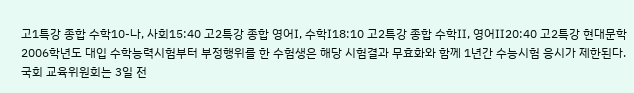고1특강 종합 수학10-나, 사회15:40 고2특강 종합 영어Ⅰ, 수학Ⅰ18:10 고2특강 종합 수학Ⅱ, 영어Ⅱ20:40 고2특강 현대문학
2006학년도 대입 수학능력시험부터 부정행위를 한 수험생은 해당 시험결과 무효화와 함께 1년간 수능시험 응시가 제한된다. 국회 교육위원회는 3일 전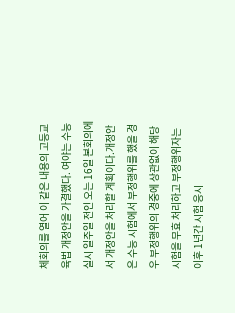체회의를 열어 이 같은 내용의 고등교육법 개정안을 가결했다. 여야는 수능 실시 일주일 전인 오는 16일 본회의에서 개정안을 처리할 계획이다.개정안은 수능 시험에서 부정행위를 했을 경우 부정행위의 경중에 상관없이 해당시험을 무효 처리하고 부정행위자는 이후 1년간 시험 응시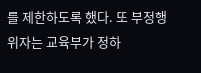를 제한하도록 했다. 또 부정행위자는 교육부가 정하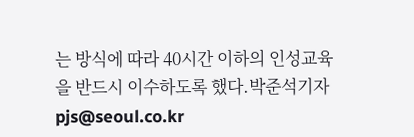는 방식에 따라 40시간 이하의 인성교육을 반드시 이수하도록 했다.박준석기자 pjs@seoul.co.kr